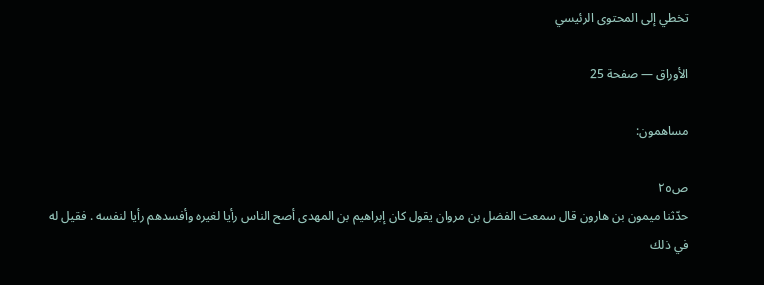تخطي إلى المحتوى الرئيسي

الأوراق — صفحة 25

مساهمون:

ص٢٥
حدّثنا ميمون بن هارون قال سمعت الفضل بن مروان يقول كان إبراهيم بن المهدى أصح الناس رأيا لغيره وأفسدهم رأيا لنفسه . فقيل له في ذلك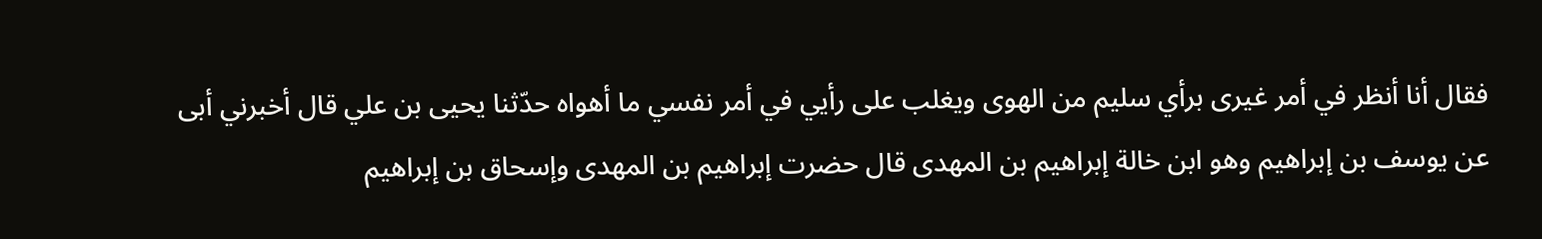فقال أنا أنظر في أمر غيرى برأي سليم من الهوى ويغلب على رأيي في أمر نفسي ما أهواه حدّثنا يحيى بن علي قال أخبرني أبى عن يوسف بن إبراهيم وهو ابن خالة إبراهيم بن المهدى قال حضرت إبراهيم بن المهدى وإسحاق بن إبراهيم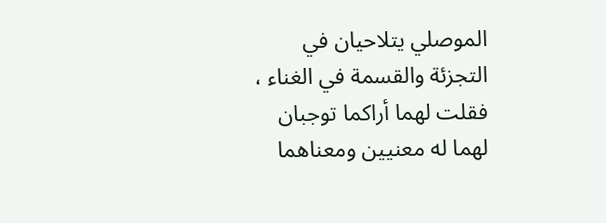الموصلي يتلاحيان في التجزئة والقسمة في الغناء ، فقلت لهما أراكما توجبان لهما له معنيين ومعناهما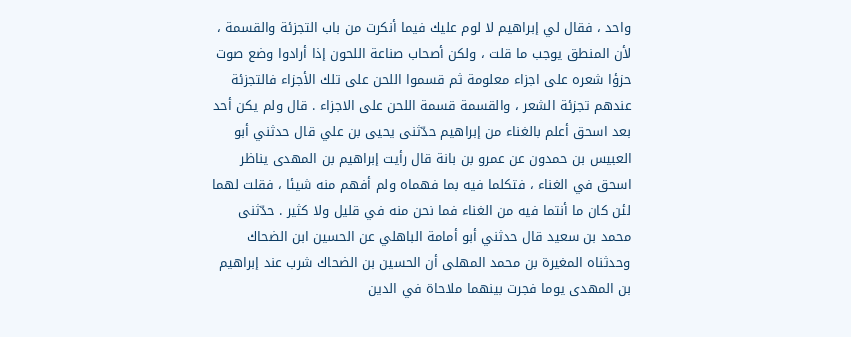واحد ، فقال لي إبراهيم لا لوم عليك فيما أنكرت من باب التجزئة والقسمة ، لأن المنطق يوجب ما قلت ، ولكن أصحاب صناعة اللحون إذا أرادوا وضع صوت حزؤا شعره على اجزاء معلومة ثم قسموا اللحن على تلك الأجزاء فالتجزئة عندهم تجزئة الشعر ، والقسمة قسمة اللحن على الاجزاء . قال ولم يكن أحد بعد اسحق أعلم بالغناء من إبراهيم حدّثنى يحيى بن علي قال حدثني أبو العبيس بن حمدون عن عمرو بن بانة قال رأيت إبراهيم بن المهدى يناظر اسحق في الغناء ، فتكلما فيه بما فهماه ولم أفهم منه شيئا ، فقلت لهما لئن كان ما أنتما فيه من الغناء فما نحن منه في قليل ولا كثير . حدّثنى محمد بن سعيد قال حدثني أبو أمامة الباهلي عن الحسين ابن الضحاك وحدثناه المغيرة بن محمد المهلى أن الحسين بن الضحاك شرب عند إبراهيم بن المهدى يوما فجرت بينهما ملاحاة في الدين